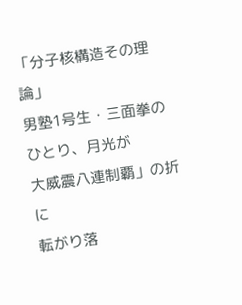「分子核構造その理論」
男塾1号生・三面拳のひとり、月光が
大威震八連制覇」の折に
転がり落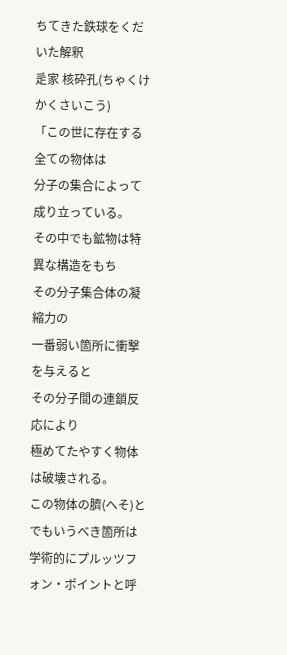ちてきた鉄球をくだいた解釈
辵家 核砕孔(ちゃくけ かくさいこう)
「この世に存在する全ての物体は
分子の集合によって成り立っている。
その中でも鉱物は特異な構造をもち
その分子集合体の凝縮力の
一番弱い箇所に衝撃を与えると
その分子間の連鎖反応により
極めてたやすく物体は破壊される。
この物体の臍(へそ)とでもいうべき箇所は
学術的にプルッツフォン・ポイントと呼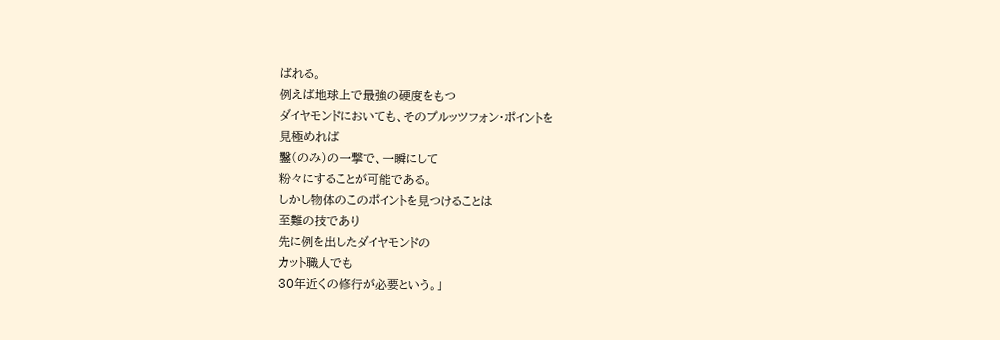ばれる。
例えば地球上で最強の硬度をもつ
ダイヤモンドにおいても、そのプルッツフォン・ポイントを
見極めれば
鑿(のみ)の一撃で、一瞬にして
粉々にすることが可能である。
しかし物体のこのポイントを見つけることは
至難の技であり
先に例を出したダイヤモンドの
カット職人でも
30年近くの修行が必要という。」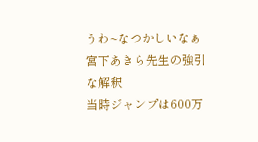うわ~なつかしいなぁ
宮下あきら先生の強引な解釈
当時ジャンプは600万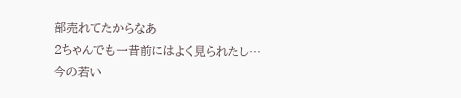部売れてたからなあ
2ちゃんでも一昔前にはよく見られたし…
今の若い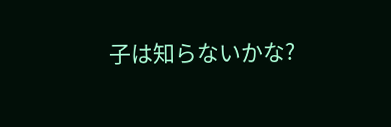子は知らないかな?